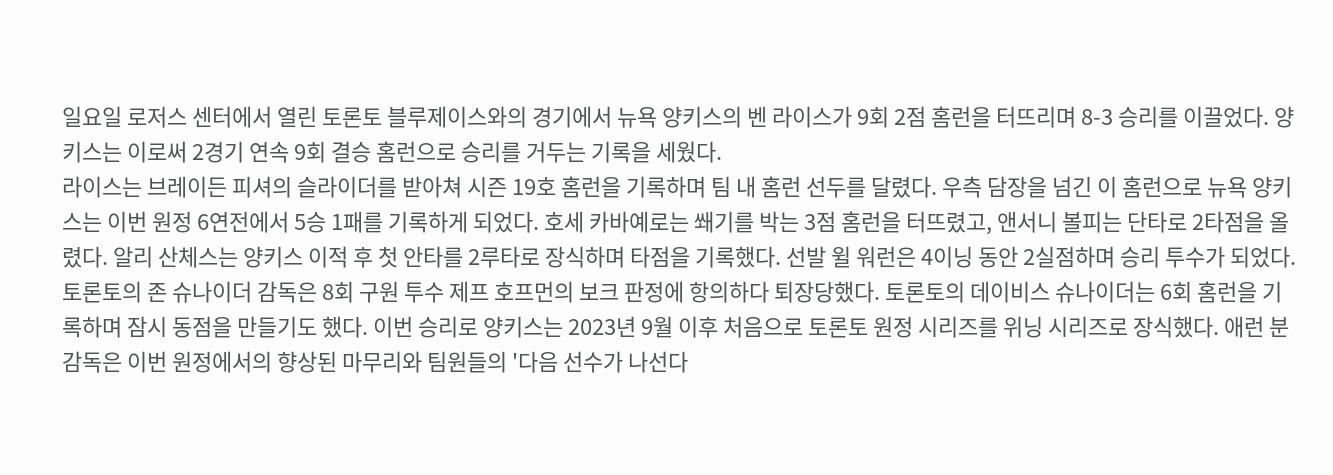일요일 로저스 센터에서 열린 토론토 블루제이스와의 경기에서 뉴욕 양키스의 벤 라이스가 9회 2점 홈런을 터뜨리며 8-3 승리를 이끌었다. 양키스는 이로써 2경기 연속 9회 결승 홈런으로 승리를 거두는 기록을 세웠다.
라이스는 브레이든 피셔의 슬라이더를 받아쳐 시즌 19호 홈런을 기록하며 팀 내 홈런 선두를 달렸다. 우측 담장을 넘긴 이 홈런으로 뉴욕 양키스는 이번 원정 6연전에서 5승 1패를 기록하게 되었다. 호세 카바예로는 쐐기를 박는 3점 홈런을 터뜨렸고, 앤서니 볼피는 단타로 2타점을 올렸다. 알리 산체스는 양키스 이적 후 첫 안타를 2루타로 장식하며 타점을 기록했다. 선발 윌 워런은 4이닝 동안 2실점하며 승리 투수가 되었다. 토론토의 존 슈나이더 감독은 8회 구원 투수 제프 호프먼의 보크 판정에 항의하다 퇴장당했다. 토론토의 데이비스 슈나이더는 6회 홈런을 기록하며 잠시 동점을 만들기도 했다. 이번 승리로 양키스는 2023년 9월 이후 처음으로 토론토 원정 시리즈를 위닝 시리즈로 장식했다. 애런 분 감독은 이번 원정에서의 향상된 마무리와 팀원들의 '다음 선수가 나선다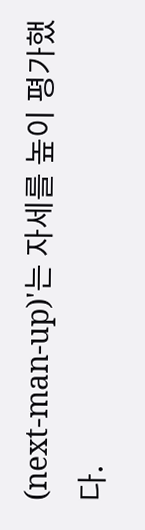(next-man-up)'는 자세를 높이 평가했다.